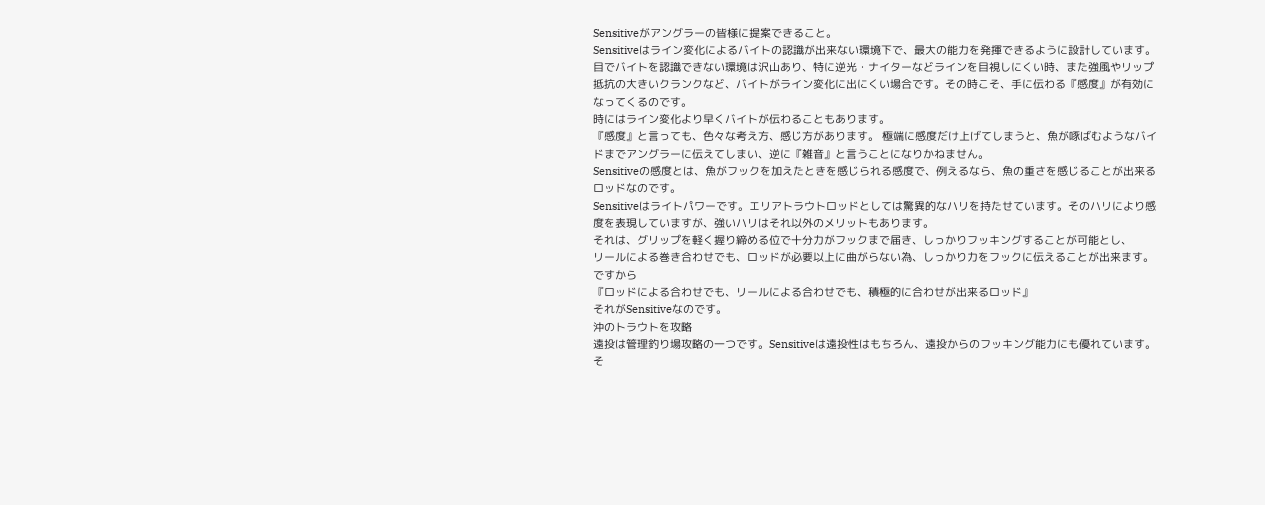Sensitiveがアングラーの皆様に提案できること。
Sensitiveはライン変化によるバイトの認識が出来ない環境下で、最大の能力を発揮できるように設計しています。目でバイトを認識できない環境は沢山あり、特に逆光・ナイターなどラインを目視しにくい時、また強風やリップ抵抗の大きいクランクなど、バイトがライン変化に出にくい場合です。その時こそ、手に伝わる『感度』が有効になってくるのです。
時にはライン変化より早くバイトが伝わることもあります。
『感度』と言っても、色々な考え方、感じ方があります。 極端に感度だけ上げてしまうと、魚が啄ばむようなバイドまでアングラーに伝えてしまい、逆に『雑音』と言うことになりかねません。
Sensitiveの感度とは、魚がフックを加えたときを感じられる感度で、例えるなら、魚の重さを感じることが出来るロッドなのです。
Sensitiveはライトパワーです。エリアトラウトロッドとしては驚異的なハリを持たせています。そのハリにより感度を表現していますが、強いハリはそれ以外のメリットもあります。
それは、グリップを軽く握り締める位で十分力がフックまで届き、しっかりフッキングすることが可能とし、
リールによる巻き合わせでも、ロッドが必要以上に曲がらない為、しっかり力をフックに伝えることが出来ます。ですから
『ロッドによる合わせでも、リールによる合わせでも、積極的に合わせが出来るロッド』
それがSensitiveなのです。
沖のトラウトを攻略
遠投は管理釣り場攻略の一つです。Sensitiveは遠投性はもちろん、遠投からのフッキング能力にも優れています。そ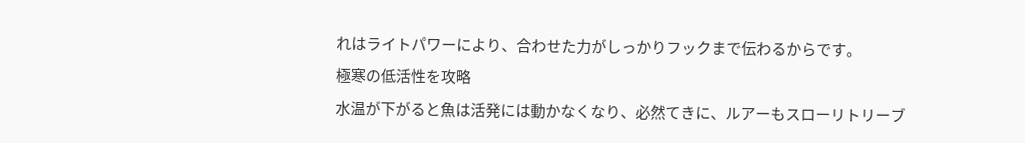れはライトパワーにより、合わせた力がしっかりフックまで伝わるからです。
極寒の低活性を攻略
水温が下がると魚は活発には動かなくなり、必然てきに、ルアーもスローリトリーブ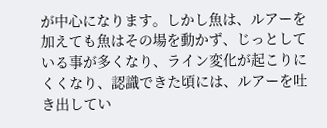が中心になります。しかし魚は、ルアーを加えても魚はその場を動かず、じっとしている事が多くなり、ライン変化が起こりにくくなり、認識できた頃には、ルアーを吐き出してい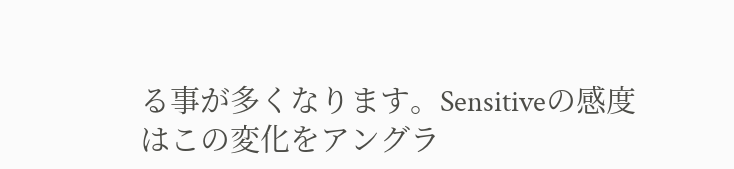る事が多くなります。Sensitiveの感度はこの変化をアングラ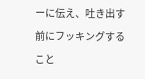ーに伝え、吐き出す前にフッキングすること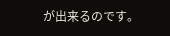が出来るのです。